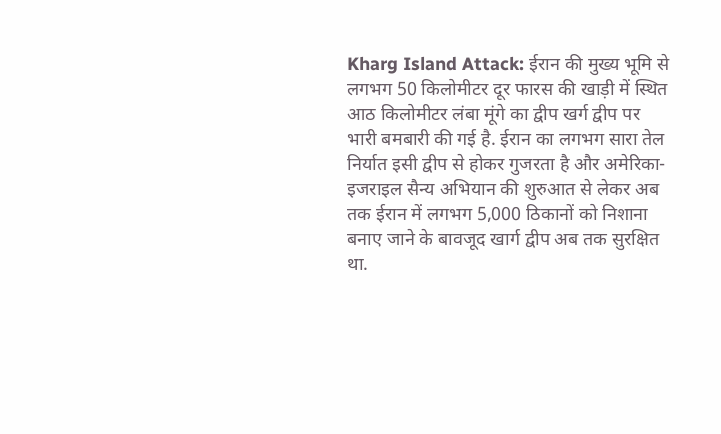Kharg Island Attack: ईरान की मुख्य भूमि से लगभग 50 किलोमीटर दूर फारस की खाड़ी में स्थित आठ किलोमीटर लंबा मूंगे का द्वीप खर्ग द्वीप पर भारी बमबारी की गई है. ईरान का लगभग सारा तेल निर्यात इसी द्वीप से होकर गुजरता है और अमेरिका-इजराइल सैन्य अभियान की शुरुआत से लेकर अब तक ईरान में लगभग 5,000 ठिकानों को निशाना बनाए जाने के बावजूद खार्ग द्वीप अब तक सुरक्षित था.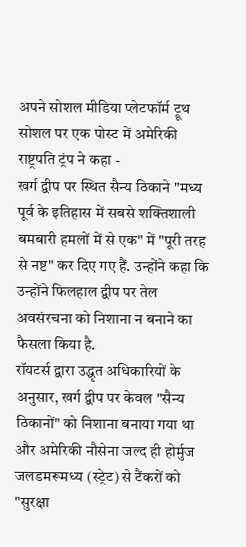अपने सोशल मीडिया प्लेटफॉर्म ट्रूथ सोशल पर एक पोस्ट में अमेरिकी राष्ट्रपति ट्रंप ने कहा -
खर्ग द्वीप पर स्थित सैन्य ठिकाने "मध्य पूर्व के इतिहास में सबसे शक्तिशाली बमबारी हमलों में से एक" में "पूरी तरह से नष्ट" कर दिए गए हैं. उन्होंने कहा कि उन्होंने फिलहाल द्वीप पर तेल अवसंरचना को निशाना न बनाने का फैसला किया है.
रॉयटर्स द्वारा उद्धृत अधिकारियों के अनुसार, खर्ग द्वीप पर केवल "सैन्य ठिकानों" को निशाना बनाया गया था और अमेरिकी नौसेना जल्द ही होर्मुज जलडमरूमध्य (स्ट्रेट) से टैंकरों को "सुरक्षा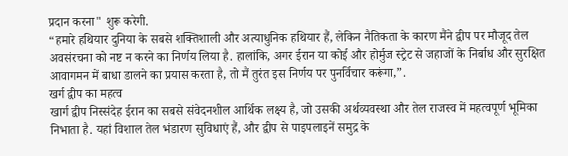प्रदान करना" शुरू करेगी.
“हमारे हथियार दुनिया के सबसे शक्तिशाली और अत्याधुनिक हथियार हैं, लेकिन नैतिकता के कारण मैंने द्वीप पर मौजूद तेल अवसंरचना को नष्ट न करने का निर्णय लिया है. हालांकि, अगर ईरान या कोई और होर्मुज स्ट्रेट से जहाजों के निर्बाध और सुरक्षित आवागमन में बाधा डालने का प्रयास करता है, तो मैं तुरंत इस निर्णय पर पुनर्विचार करूंगा,”.
खर्ग द्वीप का महत्व
खार्ग द्वीप निस्संदेह ईरान का सबसे संवेदनशील आर्थिक लक्ष्य है, जो उसकी अर्थव्यवस्था और तेल राजस्व में महत्वपूर्ण भूमिका निभाता है. यहां विशाल तेल भंडारण सुविधाएं हैं, और द्वीप से पाइपलाइनें समुद्र के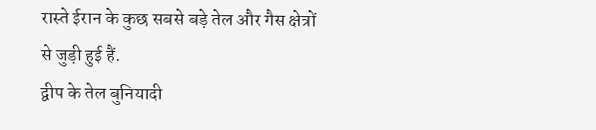रास्ते ईरान के कुछ सबसे बड़े तेल और गैस क्षेत्रों से जुड़ी हुई हैं.
द्वीप के तेल बुनियादी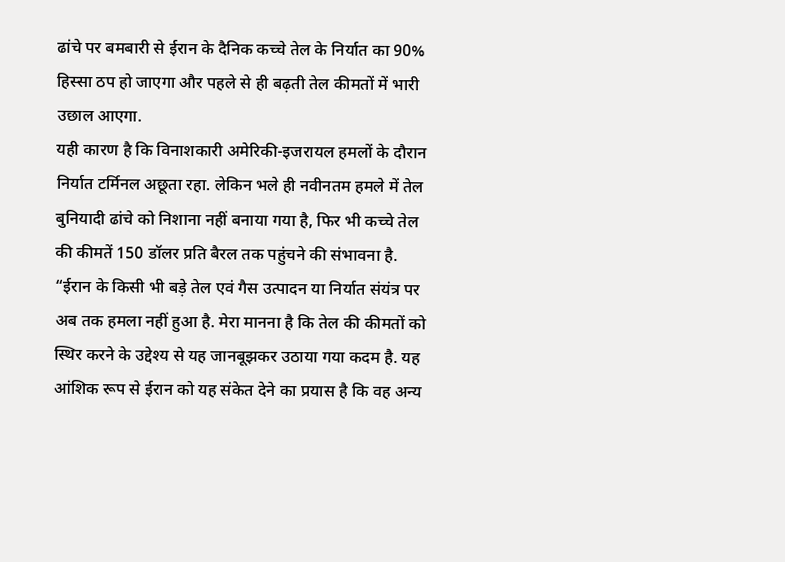ढांचे पर बमबारी से ईरान के दैनिक कच्चे तेल के निर्यात का 90% हिस्सा ठप हो जाएगा और पहले से ही बढ़ती तेल कीमतों में भारी उछाल आएगा.
यही कारण है कि विनाशकारी अमेरिकी-इजरायल हमलों के दौरान निर्यात टर्मिनल अछूता रहा. लेकिन भले ही नवीनतम हमले में तेल बुनियादी ढांचे को निशाना नहीं बनाया गया है, फिर भी कच्चे तेल की कीमतें 150 डॉलर प्रति बैरल तक पहुंचने की संभावना है.
“ईरान के किसी भी बड़े तेल एवं गैस उत्पादन या निर्यात संयंत्र पर अब तक हमला नहीं हुआ है. मेरा मानना है कि तेल की कीमतों को स्थिर करने के उद्देश्य से यह जानबूझकर उठाया गया कदम है. यह आंशिक रूप से ईरान को यह संकेत देने का प्रयास है कि वह अन्य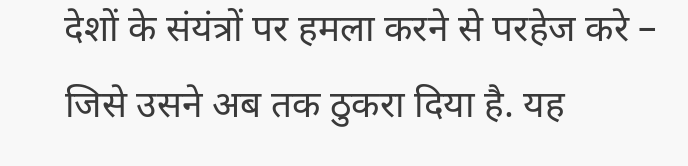देशों के संयंत्रों पर हमला करने से परहेज करे – जिसे उसने अब तक ठुकरा दिया है. यह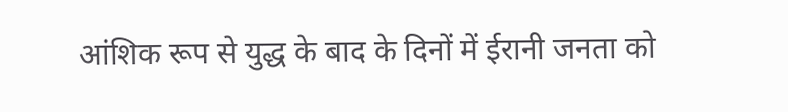आंशिक रूप से युद्ध के बाद के दिनों में ईरानी जनता को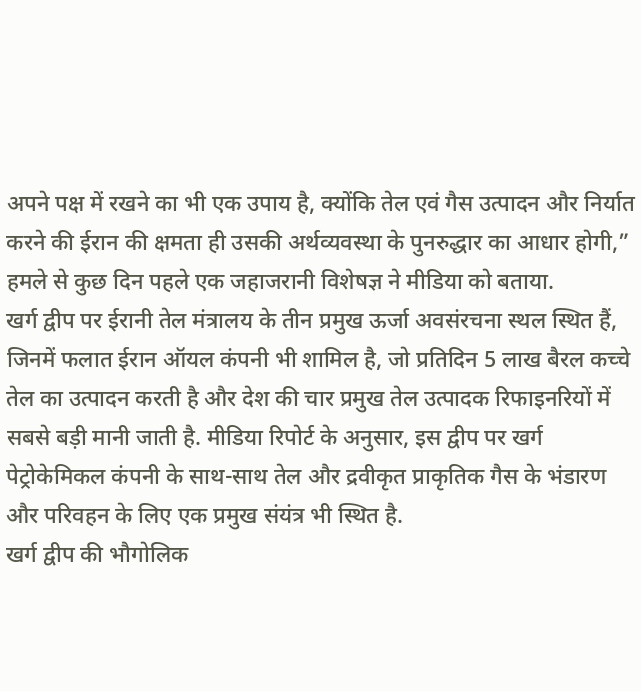अपने पक्ष में रखने का भी एक उपाय है, क्योंकि तेल एवं गैस उत्पादन और निर्यात करने की ईरान की क्षमता ही उसकी अर्थव्यवस्था के पुनरुद्धार का आधार होगी,” हमले से कुछ दिन पहले एक जहाजरानी विशेषज्ञ ने मीडिया को बताया.
खर्ग द्वीप पर ईरानी तेल मंत्रालय के तीन प्रमुख ऊर्जा अवसंरचना स्थल स्थित हैं, जिनमें फलात ईरान ऑयल कंपनी भी शामिल है, जो प्रतिदिन 5 लाख बैरल कच्चे तेल का उत्पादन करती है और देश की चार प्रमुख तेल उत्पादक रिफाइनरियों में सबसे बड़ी मानी जाती है. मीडिया रिपोर्ट के अनुसार, इस द्वीप पर खर्ग पेट्रोकेमिकल कंपनी के साथ-साथ तेल और द्रवीकृत प्राकृतिक गैस के भंडारण और परिवहन के लिए एक प्रमुख संयंत्र भी स्थित है.
खर्ग द्वीप की भौगोलिक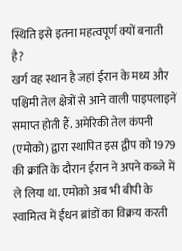स्थिति इसे इतना महत्वपूर्ण क्यों बनाती है?
खर्ग वह स्थान है जहां ईरान के मध्य और पश्चिमी तेल क्षेत्रों से आने वाली पाइपलाइनें समाप्त होती हैं. अमेरिकी तेल कंपनी (एमोको) द्वारा स्थापित इस द्वीप को 1979 की क्रांति के दौरान ईरान ने अपने कब्जे में ले लिया था. एमोको अब भी बीपी के स्वामित्व में ईंधन ब्रांडों का विक्रय करती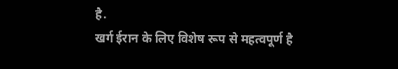है.
खर्ग ईरान के लिए विशेष रूप से महत्वपूर्ण है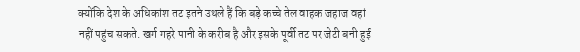क्योंकि देश के अधिकांश तट इतने उथले हैं कि बड़े कच्चे तेल वाहक जहाज वहां नहीं पहुंच सकते. खर्ग गहरे पानी के करीब है और इसके पूर्वी तट पर जेटी बनी हुई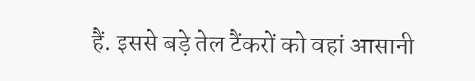हैं. इससे बड़े तेल टैंकरों को वहां आसानी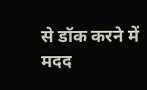से डॉक करने में मदद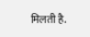मिलती है.